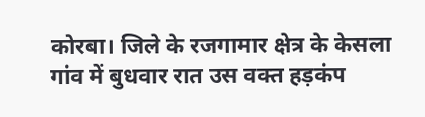कोरबा। जिले के रजगामार क्षेत्र के केसला गांव में बुधवार रात उस वक्त हड़कंप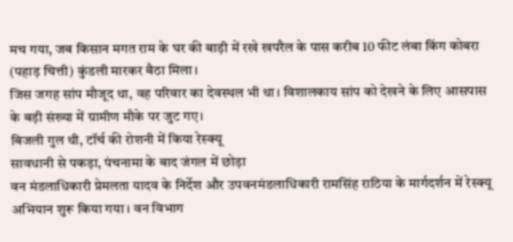मच गया, जब किसान मगत राम के घर की बाड़ी में रखे खपरैल के पास करीब 10 फीट लंबा किंग कोबरा (पहाड़ चित्ती) कुंडली मारकर बैठा मिला।
जिस जगह सांप मौजूद था, वह परिवार का देवस्थल भी था। विशालकाय सांप को देखने के लिए आसपास के बड़ी संख्या में ग्रामीण मौके पर जुट गए।
बिजली गुल थी, टॉर्च की रोशनी में किया रेस्क्यू
सावधानी से पकड़ा, पंचनामा के बाद जंगल में छोड़ा
वन मंडलाधिकारी प्रेमलता यादव के निर्देश और उपवनमंडलाधिकारी रामसिंह राठिया के मार्गदर्शन में रेस्क्यू अभियान शुरू किया गया। वन विभाग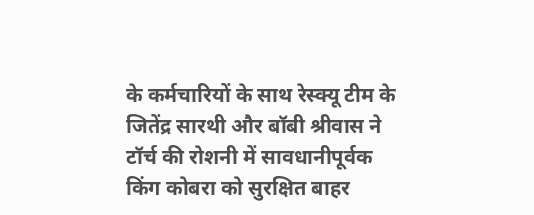के कर्मचारियों के साथ रेस्क्यू टीम के जितेंद्र सारथी और बॉबी श्रीवास ने टॉर्च की रोशनी में सावधानीपूर्वक किंग कोबरा को सुरक्षित बाहर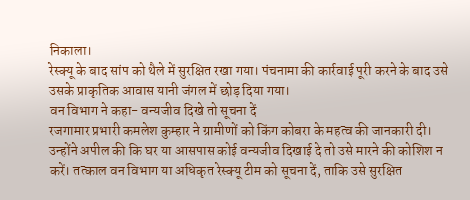निकाला।
रेस्क्यू के बाद सांप को थैले में सुरक्षित रखा गया। पंचनामा की कार्रवाई पूरी करने के बाद उसे उसके प्राकृतिक आवास यानी जंगल में छोड़ दिया गया।
वन विभाग ने कहा- वन्यजीव दिखे तो सूचना दें
रजगामार प्रभारी कमलेश कुम्हार ने ग्रामीणों को किंग कोबरा के महत्व की जानकारी दी। उन्होंने अपील की कि घर या आसपास कोई वन्यजीव दिखाई दे तो उसे मारने की कोशिश न करें। तत्काल वन विभाग या अधिकृत रेस्क्यू टीम को सूचना दें, ताकि उसे सुरक्षित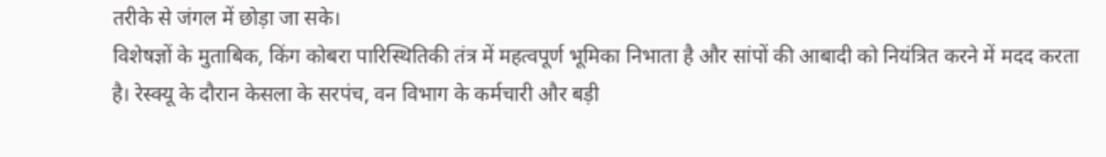तरीके से जंगल में छोड़ा जा सके।
विशेषज्ञों के मुताबिक, किंग कोबरा पारिस्थितिकी तंत्र में महत्वपूर्ण भूमिका निभाता है और सांपों की आबादी को नियंत्रित करने में मदद करता है। रेस्क्यू के दौरान केसला के सरपंच, वन विभाग के कर्मचारी और बड़ी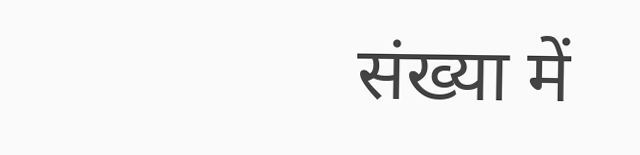संख्या में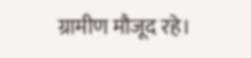ग्रामीण मौजूद रहे।